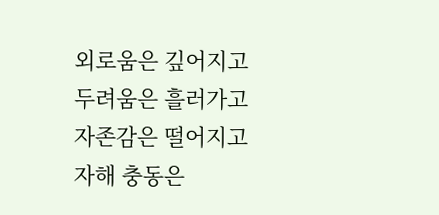외로움은 깊어지고
두려움은 흘러가고
자존감은 떨어지고
자해 충동은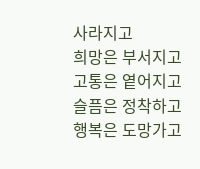사라지고
희망은 부서지고
고통은 옅어지고
슬픔은 정착하고
행복은 도망가고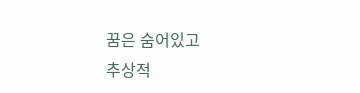꿈은 숨어있고
추상적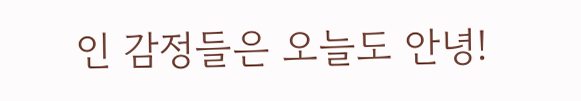인 감정들은 오늘도 안녕!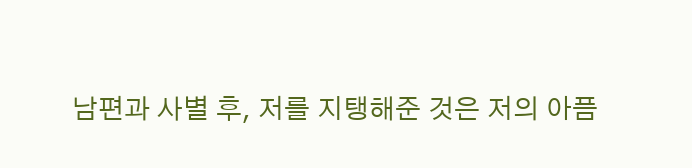남편과 사별 후, 저를 지탱해준 것은 저의 아픔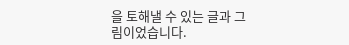을 토해낼 수 있는 글과 그림이었습니다.